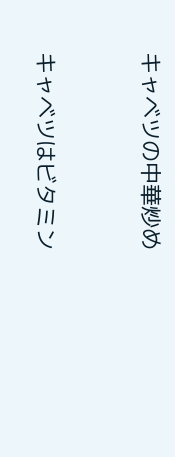キャベツの中華炒め



キャベツはビタミン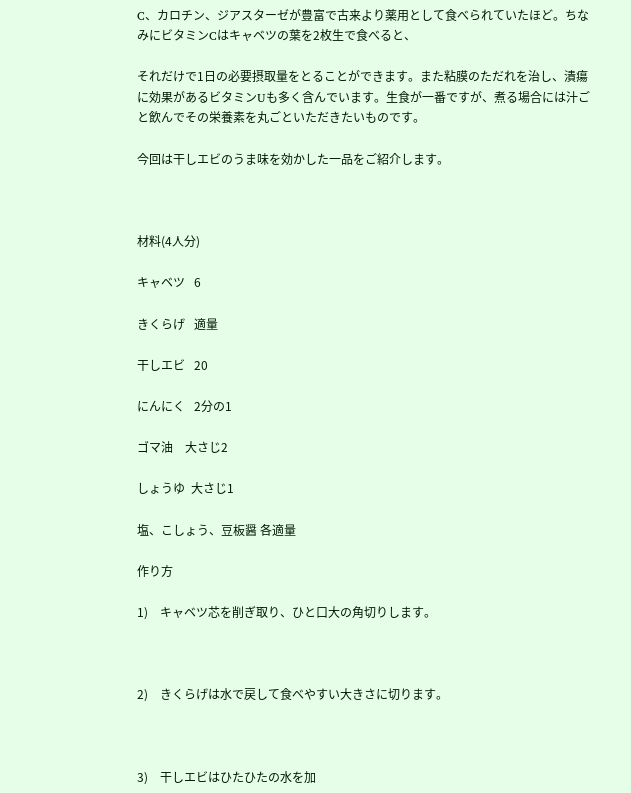C、カロチン、ジアスターゼが豊富で古来より薬用として食べられていたほど。ちなみにビタミンCはキャベツの葉を2枚生で食べると、

それだけで1日の必要摂取量をとることができます。また粘膜のただれを治し、潰瘍に効果があるビタミンUも多く含んでいます。生食が一番ですが、煮る場合には汁ごと飲んでその栄養素を丸ごといただきたいものです。

今回は干しエビのうま味を効かした一品をご紹介します。



材料(4人分)

キャベツ   6

きくらげ   適量

干しエビ   20

にんにく   2分の1

ゴマ油    大さじ2

しょうゆ  大さじ1

塩、こしょう、豆板醤 各適量

作り方

1)    キャベツ芯を削ぎ取り、ひと口大の角切りします。



2)    きくらげは水で戻して食べやすい大きさに切ります。



3)    干しエビはひたひたの水を加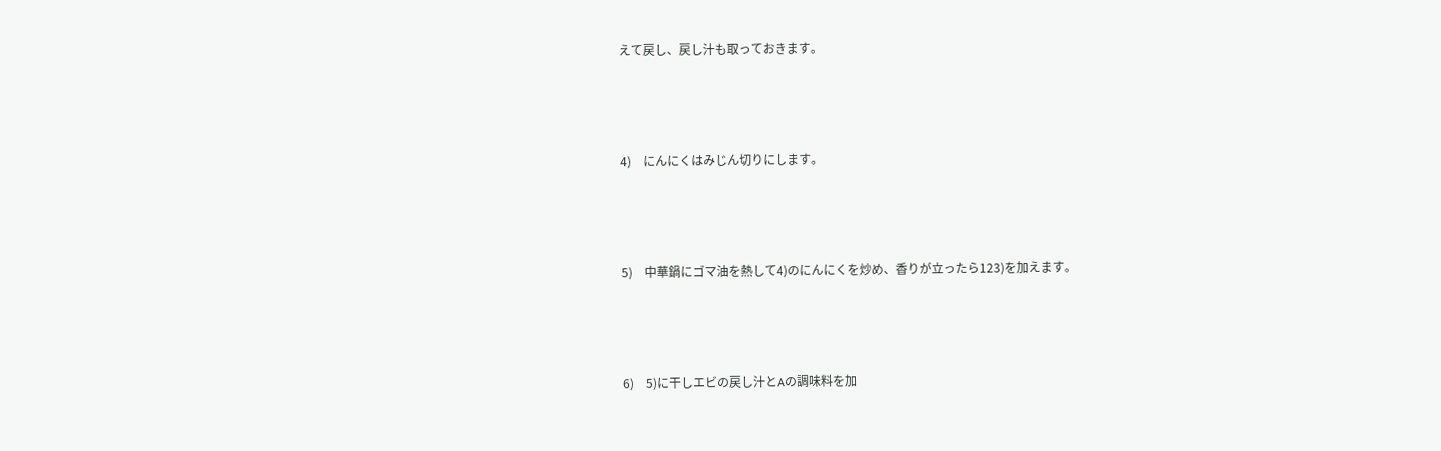えて戻し、戻し汁も取っておきます。



4)    にんにくはみじん切りにします。



5)    中華鍋にゴマ油を熱して4)のにんにくを炒め、香りが立ったら123)を加えます。



6)    5)に干しエビの戻し汁とAの調味料を加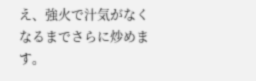え、強火で汁気がなくなるまでさらに炒めます。